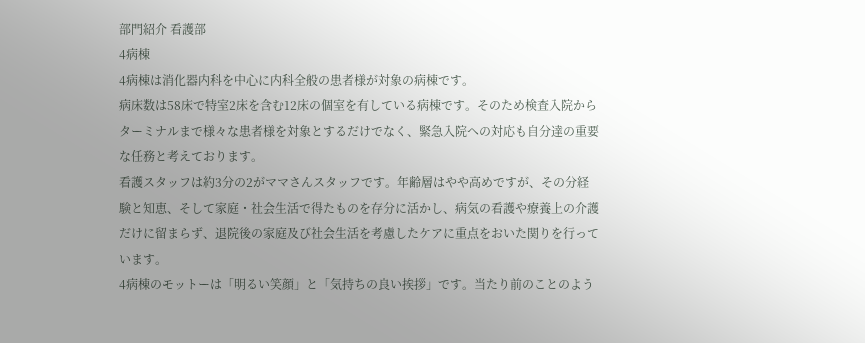部門紹介 看護部
4病棟
4病棟は消化器内科を中心に内科全般の患者様が対象の病棟です。
病床数は58床で特室2床を含む12床の個室を有している病棟です。そのため検査入院からターミナルまで様々な患者様を対象とするだけでなく、緊急入院への対応も自分達の重要な任務と考えております。
看護スタッフは約3分の2がママさんスタッフです。年齢層はやや高めですが、その分経験と知恵、そして家庭・社会生活で得たものを存分に活かし、病気の看護や療養上の介護だけに留まらず、退院後の家庭及び社会生活を考慮したケアに重点をおいた関りを行っています。
4病棟のモットーは「明るい笑顔」と「気持ちの良い挨拶」です。当たり前のことのよう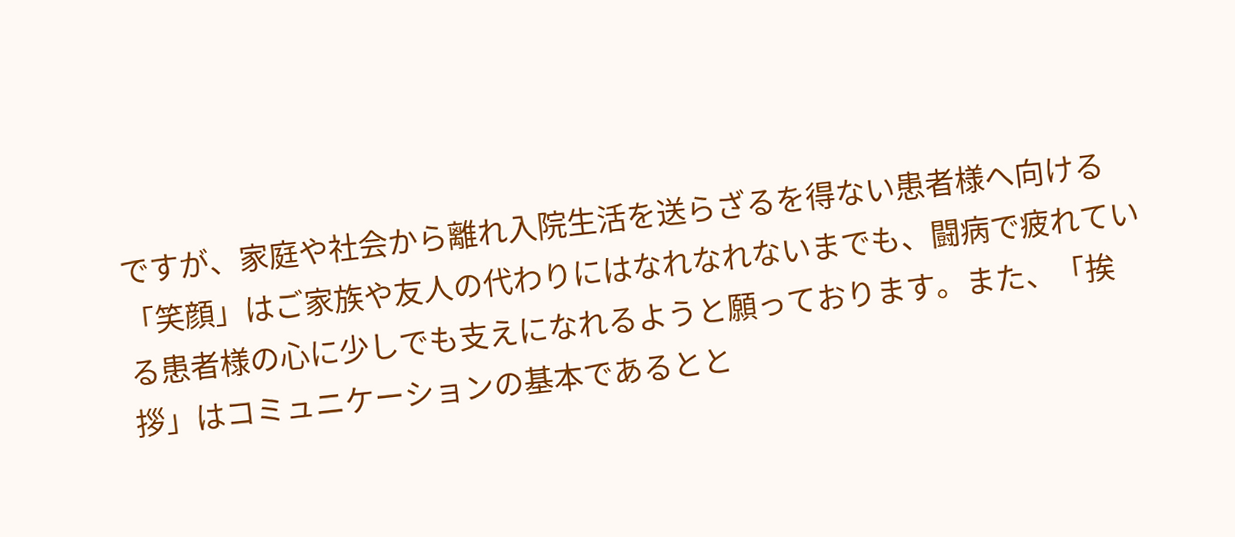ですが、家庭や社会から離れ入院生活を送らざるを得ない患者様へ向ける「笑顔」はご家族や友人の代わりにはなれなれないまでも、闘病で疲れている患者様の心に少しでも支えになれるようと願っております。また、「挨拶」はコミュニケーションの基本であるとと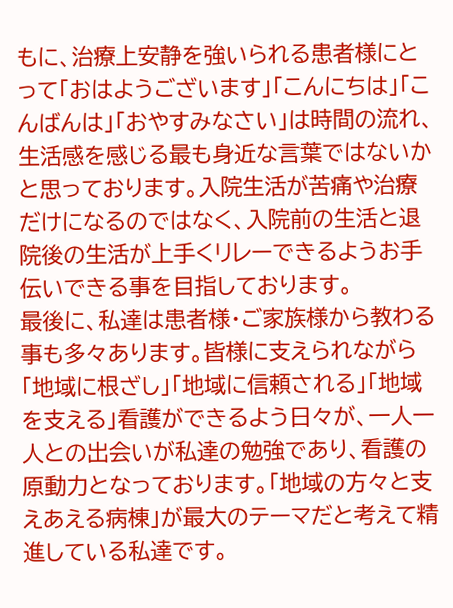もに、治療上安静を強いられる患者様にとって「おはようございます」「こんにちは」「こんばんは」「おやすみなさい」は時間の流れ、生活感を感じる最も身近な言葉ではないかと思っております。入院生活が苦痛や治療だけになるのではなく、入院前の生活と退院後の生活が上手くリレーできるようお手伝いできる事を目指しております。
最後に、私達は患者様・ご家族様から教わる事も多々あります。皆様に支えられながら「地域に根ざし」「地域に信頼される」「地域を支える」看護ができるよう日々が、一人一人との出会いが私達の勉強であり、看護の原動力となっております。「地域の方々と支えあえる病棟」が最大のテーマだと考えて精進している私達です。